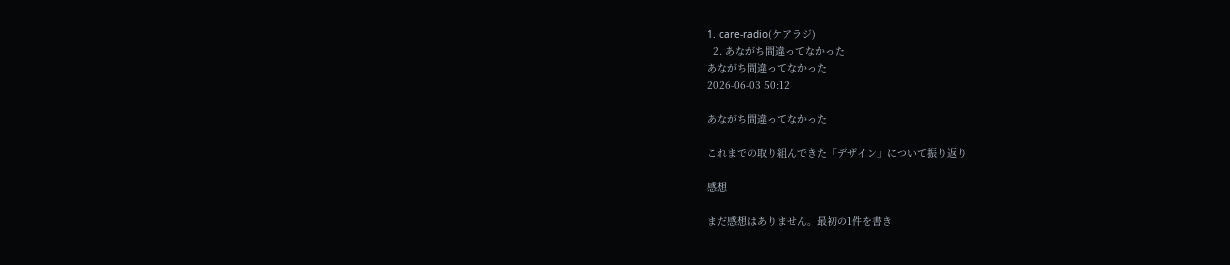1. care-radio(ケアラジ)
  2. あながち間違ってなかった
あながち間違ってなかった
2026-06-03 50:12

あながち間違ってなかった

これまでの取り組んできた「デザイン」について振り返り

感想

まだ感想はありません。最初の1件を書き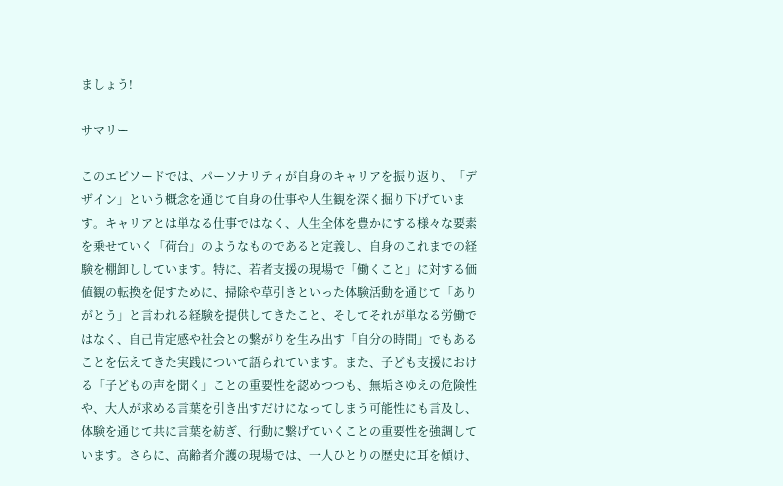ましょう!

サマリー

このエピソードでは、パーソナリティが自身のキャリアを振り返り、「デザイン」という概念を通じて自身の仕事や人生観を深く掘り下げています。キャリアとは単なる仕事ではなく、人生全体を豊かにする様々な要素を乗せていく「荷台」のようなものであると定義し、自身のこれまでの経験を棚卸ししています。特に、若者支援の現場で「働くこと」に対する価値観の転換を促すために、掃除や草引きといった体験活動を通じて「ありがとう」と言われる経験を提供してきたこと、そしてそれが単なる労働ではなく、自己肯定感や社会との繋がりを生み出す「自分の時間」でもあることを伝えてきた実践について語られています。また、子ども支援における「子どもの声を聞く」ことの重要性を認めつつも、無垢さゆえの危険性や、大人が求める言葉を引き出すだけになってしまう可能性にも言及し、体験を通じて共に言葉を紡ぎ、行動に繋げていくことの重要性を強調しています。さらに、高齢者介護の現場では、一人ひとりの歴史に耳を傾け、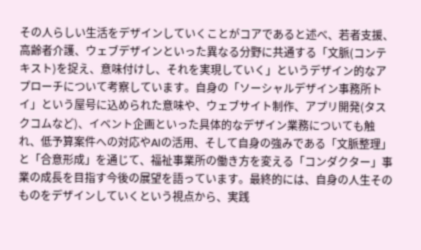その人らしい生活をデザインしていくことがコアであると述べ、若者支援、高齢者介護、ウェブデザインといった異なる分野に共通する「文脈(コンテキスト)を捉え、意味付けし、それを実現していく」というデザイン的なアプローチについて考察しています。自身の「ソーシャルデザイン事務所トイ」という屋号に込められた意味や、ウェブサイト制作、アプリ開発(タスクコムなど)、イベント企画といった具体的なデザイン業務についても触れ、低予算案件への対応やAIの活用、そして自身の強みである「文脈整理」と「合意形成」を通じて、福祉事業所の働き方を変える「コンダクター」事業の成長を目指す今後の展望を語っています。最終的には、自身の人生そのものをデザインしていくという視点から、実践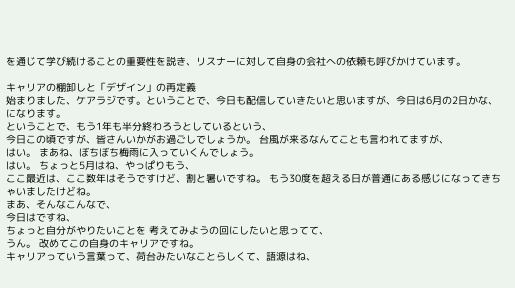を通じて学び続けることの重要性を説き、リスナーに対して自身の会社への依頼も呼びかけています。

キャリアの棚卸しと「デザイン」の再定義
始まりました、ケアラジです。ということで、今日も配信していきたいと思いますが、今日は6月の2日かな、になります。
ということで、もう1年も半分終わろうとしているという、
今日この頃ですが、皆さんいかがお過ごしでしょうか。 台風が来るなんてことも言われてますが、
はい。 まあね、ぼちぼち梅雨に入っていくんでしょう。
はい。 ちょっと5月はね、やっぱりもう、
ここ最近は、ここ数年はそうですけど、割と暑いですね。 もう30度を超える日が普通にある感じになってきちゃいましたけどね。
まあ、そんなこんなで、
今日はですね、
ちょっと自分がやりたいことを 考えてみようの回にしたいと思ってて、
うん。 改めてこの自身のキャリアですね。
キャリアっていう言葉って、荷台みたいなことらしくて、語源はね、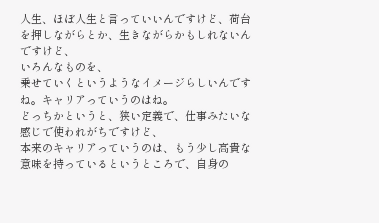人生、ほぼ人生と言っていいんですけど、荷台を押しながらとか、生きながらかもしれないんですけど、
いろんなものを、
乗せていくというようなイメージらしいんですね。キャリアっていうのはね。
どっちかというと、狭い定義で、仕事みたいな感じで使われがちですけど、
本来のキャリアっていうのは、もう少し高貴な意味を持っているというところで、自身の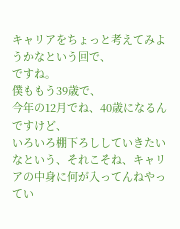キャリアをちょっと考えてみようかなという回で、
ですね。
僕ももう39歳で、
今年の12月でね、40歳になるんですけど、
いろいろ棚下ろししていきたいなという、それこそね、キャリアの中身に何が入ってんねやってい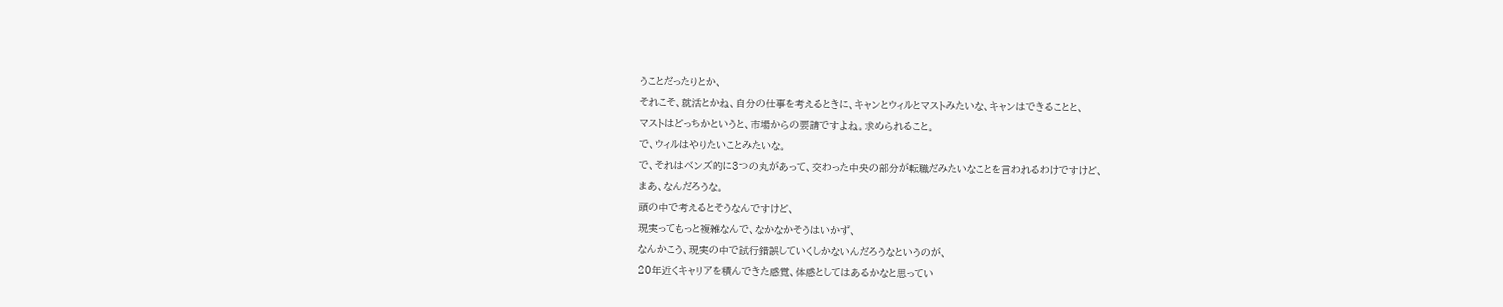うことだったりとか、
それこそ、就活とかね、自分の仕事を考えるときに、キャンとウィルとマストみたいな、キャンはできることと、
マストはどっちかというと、市場からの要請ですよね。求められること。
で、ウィルはやりたいことみたいな。
で、それはベンズ的に3つの丸があって、交わった中央の部分が転職だみたいなことを言われるわけですけど、
まあ、なんだろうな。
頭の中で考えるとそうなんですけど、
現実ってもっと複雑なんで、なかなかそうはいかず、
なんかこう、現実の中で試行錯誤していくしかないんだろうなというのが、
20年近くキャリアを積んできた感覚、体感としてはあるかなと思ってい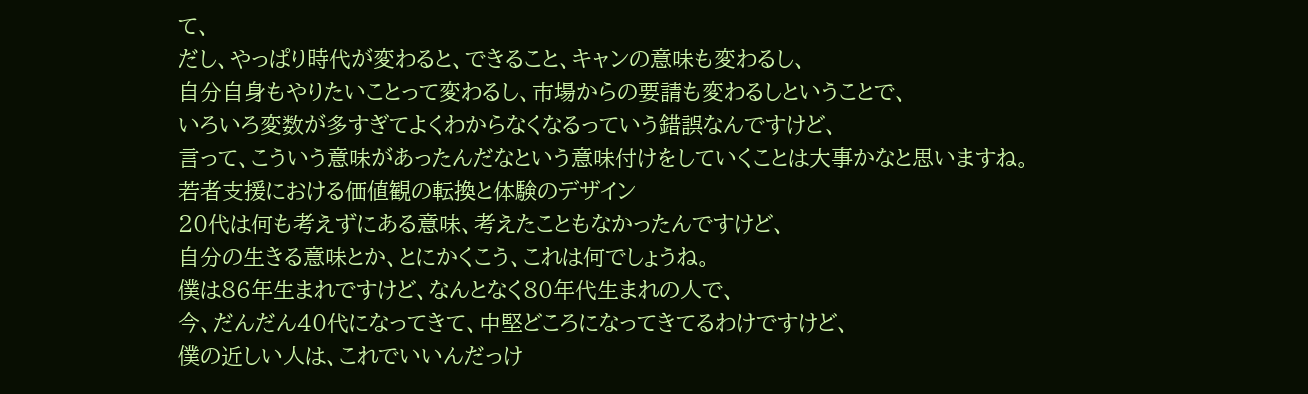て、
だし、やっぱり時代が変わると、できること、キャンの意味も変わるし、
自分自身もやりたいことって変わるし、市場からの要請も変わるしということで、
いろいろ変数が多すぎてよくわからなくなるっていう錯誤なんですけど、
言って、こういう意味があったんだなという意味付けをしていくことは大事かなと思いますね。
若者支援における価値観の転換と体験のデザイン
20代は何も考えずにある意味、考えたこともなかったんですけど、
自分の生きる意味とか、とにかくこう、これは何でしょうね。
僕は86年生まれですけど、なんとなく80年代生まれの人で、
今、だんだん40代になってきて、中堅どころになってきてるわけですけど、
僕の近しい人は、これでいいんだっけ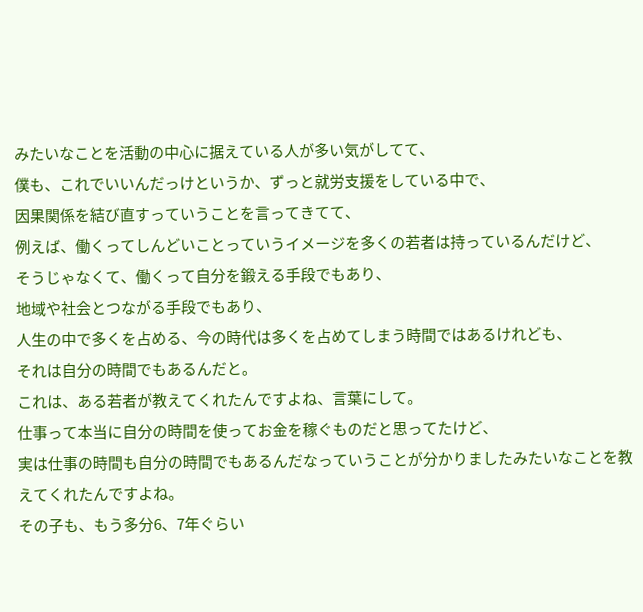みたいなことを活動の中心に据えている人が多い気がしてて、
僕も、これでいいんだっけというか、ずっと就労支援をしている中で、
因果関係を結び直すっていうことを言ってきてて、
例えば、働くってしんどいことっていうイメージを多くの若者は持っているんだけど、
そうじゃなくて、働くって自分を鍛える手段でもあり、
地域や社会とつながる手段でもあり、
人生の中で多くを占める、今の時代は多くを占めてしまう時間ではあるけれども、
それは自分の時間でもあるんだと。
これは、ある若者が教えてくれたんですよね、言葉にして。
仕事って本当に自分の時間を使ってお金を稼ぐものだと思ってたけど、
実は仕事の時間も自分の時間でもあるんだなっていうことが分かりましたみたいなことを教えてくれたんですよね。
その子も、もう多分6、7年ぐらい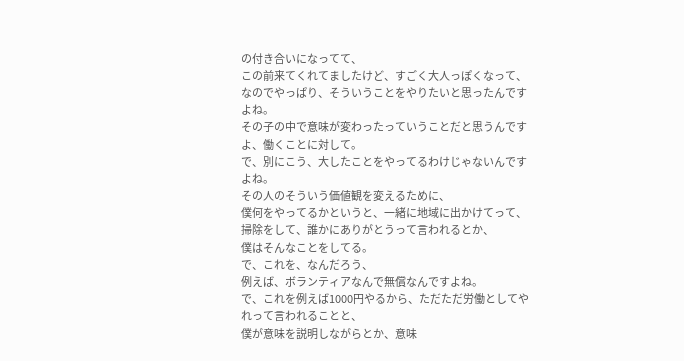の付き合いになってて、
この前来てくれてましたけど、すごく大人っぽくなって、
なのでやっぱり、そういうことをやりたいと思ったんですよね。
その子の中で意味が変わったっていうことだと思うんですよ、働くことに対して。
で、別にこう、大したことをやってるわけじゃないんですよね。
その人のそういう価値観を変えるために、
僕何をやってるかというと、一緒に地域に出かけてって、
掃除をして、誰かにありがとうって言われるとか、
僕はそんなことをしてる。
で、これを、なんだろう、
例えば、ボランティアなんで無償なんですよね。
で、これを例えば1000円やるから、ただただ労働としてやれって言われることと、
僕が意味を説明しながらとか、意味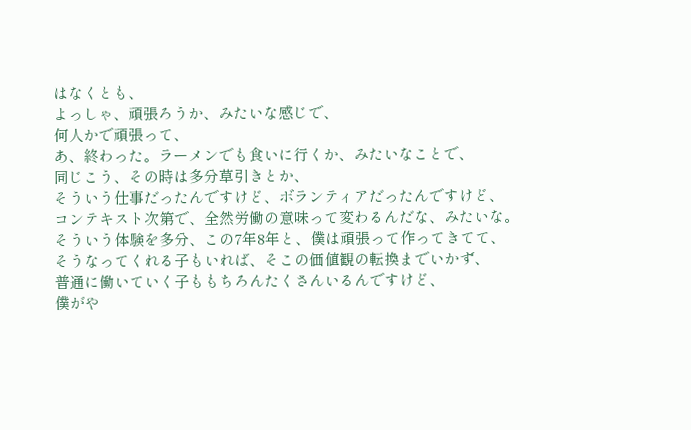はなくとも、
よっしゃ、頑張ろうか、みたいな感じで、
何人かで頑張って、
あ、終わった。ラーメンでも食いに行くか、みたいなことで、
同じこう、その時は多分草引きとか、
そういう仕事だったんですけど、ボランティアだったんですけど、
コンテキスト次第で、全然労働の意味って変わるんだな、みたいな。
そういう体験を多分、この7年8年と、僕は頑張って作ってきてて、
そうなってくれる子もいれば、そこの価値観の転換までいかず、
普通に働いていく子ももちろんたくさんいるんですけど、
僕がや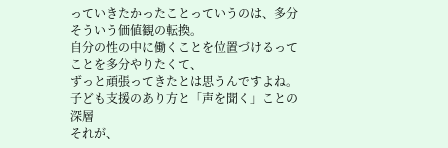っていきたかったことっていうのは、多分そういう価値観の転換。
自分の性の中に働くことを位置づけるってことを多分やりたくて、
ずっと頑張ってきたとは思うんですよね。
子ども支援のあり方と「声を聞く」ことの深層
それが、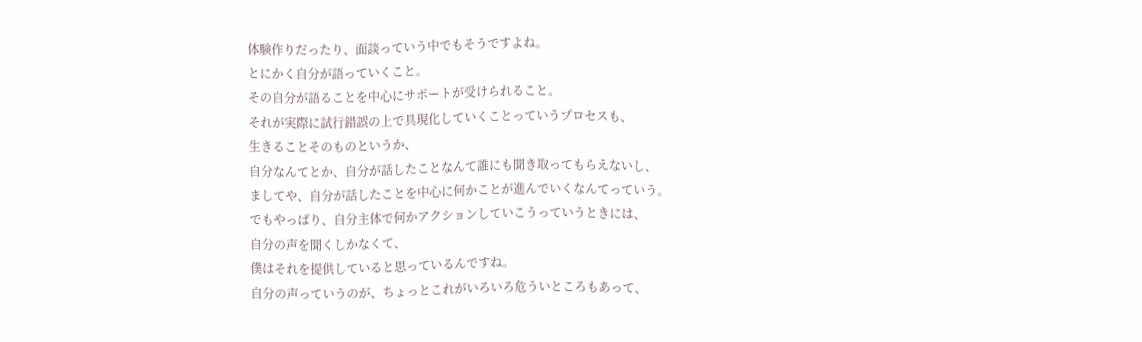体験作りだったり、面談っていう中でもそうですよね。
とにかく自分が語っていくこと。
その自分が語ることを中心にサポートが受けられること。
それが実際に試行錯誤の上で具現化していくことっていうプロセスも、
生きることそのものというか、
自分なんてとか、自分が話したことなんて誰にも聞き取ってもらえないし、
ましてや、自分が話したことを中心に何かことが進んでいくなんてっていう。
でもやっぱり、自分主体で何かアクションしていこうっていうときには、
自分の声を聞くしかなくて、
僕はそれを提供していると思っているんですね。
自分の声っていうのが、ちょっとこれがいろいろ危ういところもあって、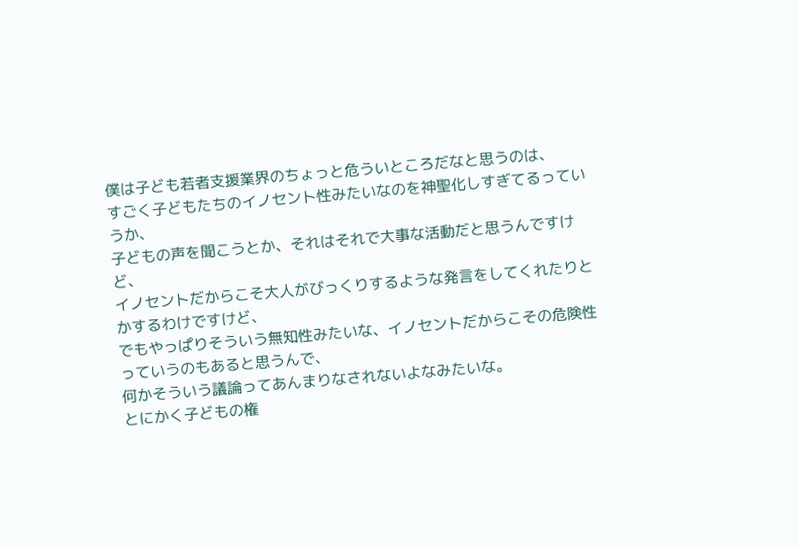僕は子ども若者支援業界のちょっと危ういところだなと思うのは、
すごく子どもたちのイノセント性みたいなのを神聖化しすぎてるっていうか、
子どもの声を聞こうとか、それはそれで大事な活動だと思うんですけど、
イノセントだからこそ大人がびっくりするような発言をしてくれたりとかするわけですけど、
でもやっぱりそういう無知性みたいな、イノセントだからこその危険性っていうのもあると思うんで、
何かそういう議論ってあんまりなされないよなみたいな。
とにかく子どもの権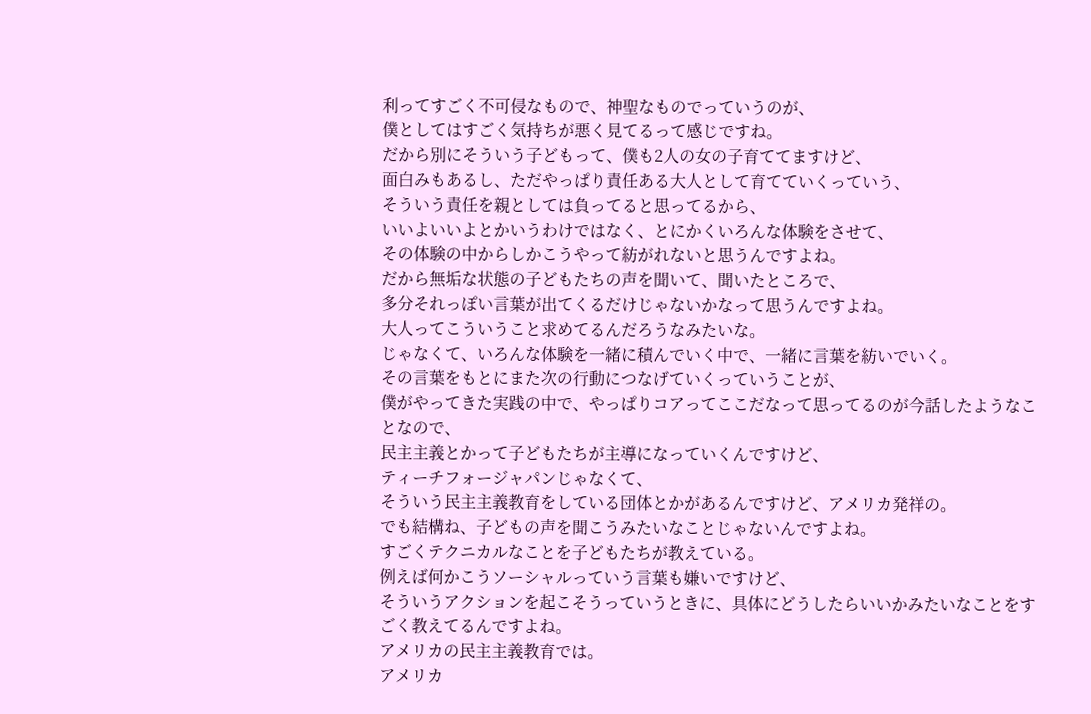利ってすごく不可侵なもので、神聖なものでっていうのが、
僕としてはすごく気持ちが悪く見てるって感じですね。
だから別にそういう子どもって、僕も2人の女の子育ててますけど、
面白みもあるし、ただやっぱり責任ある大人として育てていくっていう、
そういう責任を親としては負ってると思ってるから、
いいよいいよとかいうわけではなく、とにかくいろんな体験をさせて、
その体験の中からしかこうやって紡がれないと思うんですよね。
だから無垢な状態の子どもたちの声を聞いて、聞いたところで、
多分それっぽい言葉が出てくるだけじゃないかなって思うんですよね。
大人ってこういうこと求めてるんだろうなみたいな。
じゃなくて、いろんな体験を一緒に積んでいく中で、一緒に言葉を紡いでいく。
その言葉をもとにまた次の行動につなげていくっていうことが、
僕がやってきた実践の中で、やっぱりコアってここだなって思ってるのが今話したようなことなので、
民主主義とかって子どもたちが主導になっていくんですけど、
ティーチフォージャパンじゃなくて、
そういう民主主義教育をしている団体とかがあるんですけど、アメリカ発祥の。
でも結構ね、子どもの声を聞こうみたいなことじゃないんですよね。
すごくテクニカルなことを子どもたちが教えている。
例えば何かこうソーシャルっていう言葉も嫌いですけど、
そういうアクションを起こそうっていうときに、具体にどうしたらいいかみたいなことをすごく教えてるんですよね。
アメリカの民主主義教育では。
アメリカ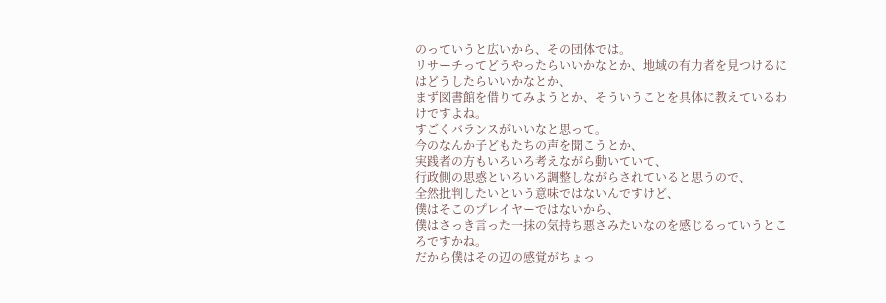のっていうと広いから、その団体では。
リサーチってどうやったらいいかなとか、地域の有力者を見つけるにはどうしたらいいかなとか、
まず図書館を借りてみようとか、そういうことを具体に教えているわけですよね。
すごくバランスがいいなと思って。
今のなんか子どもたちの声を聞こうとか、
実践者の方もいろいろ考えながら動いていて、
行政側の思惑といろいろ調整しながらされていると思うので、
全然批判したいという意味ではないんですけど、
僕はそこのプレイヤーではないから、
僕はさっき言った一抹の気持ち悪さみたいなのを感じるっていうところですかね。
だから僕はその辺の感覚がちょっ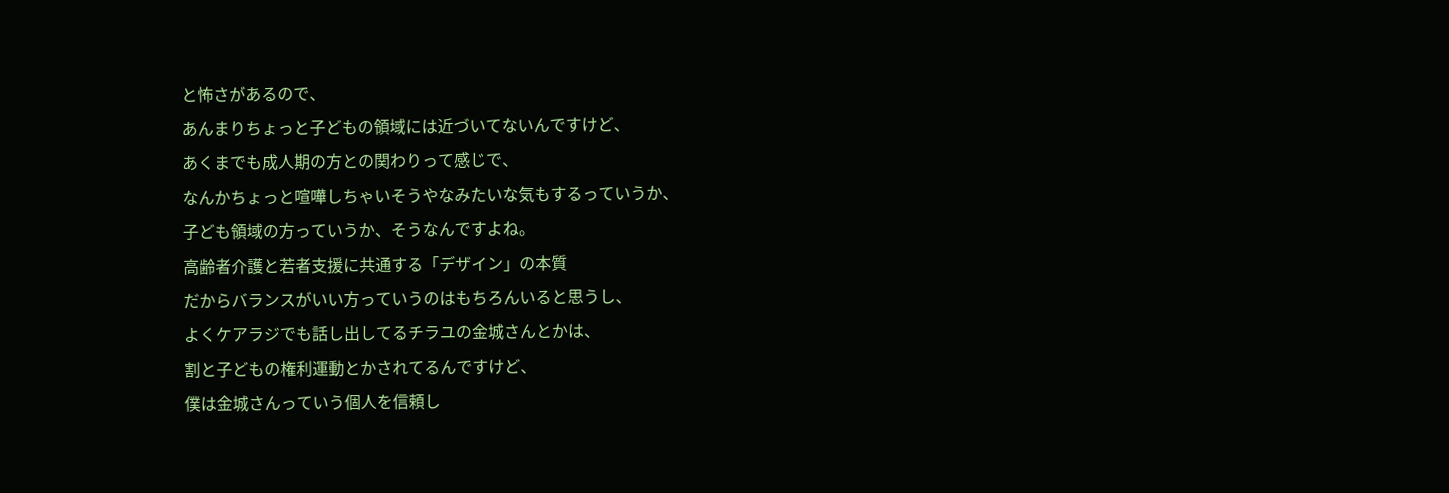と怖さがあるので、
あんまりちょっと子どもの領域には近づいてないんですけど、
あくまでも成人期の方との関わりって感じで、
なんかちょっと喧嘩しちゃいそうやなみたいな気もするっていうか、
子ども領域の方っていうか、そうなんですよね。
高齢者介護と若者支援に共通する「デザイン」の本質
だからバランスがいい方っていうのはもちろんいると思うし、
よくケアラジでも話し出してるチラユの金城さんとかは、
割と子どもの権利運動とかされてるんですけど、
僕は金城さんっていう個人を信頼し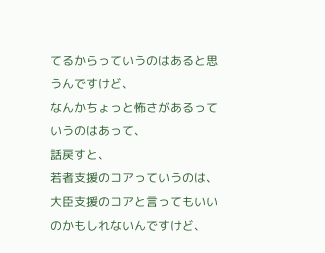てるからっていうのはあると思うんですけど、
なんかちょっと怖さがあるっていうのはあって、
話戻すと、
若者支援のコアっていうのは、
大臣支援のコアと言ってもいいのかもしれないんですけど、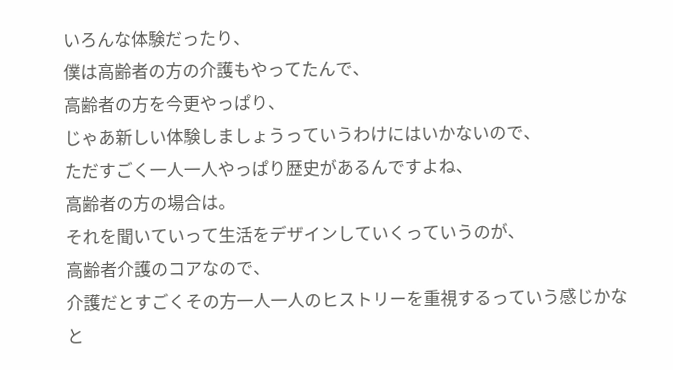いろんな体験だったり、
僕は高齢者の方の介護もやってたんで、
高齢者の方を今更やっぱり、
じゃあ新しい体験しましょうっていうわけにはいかないので、
ただすごく一人一人やっぱり歴史があるんですよね、
高齢者の方の場合は。
それを聞いていって生活をデザインしていくっていうのが、
高齢者介護のコアなので、
介護だとすごくその方一人一人のヒストリーを重視するっていう感じかなと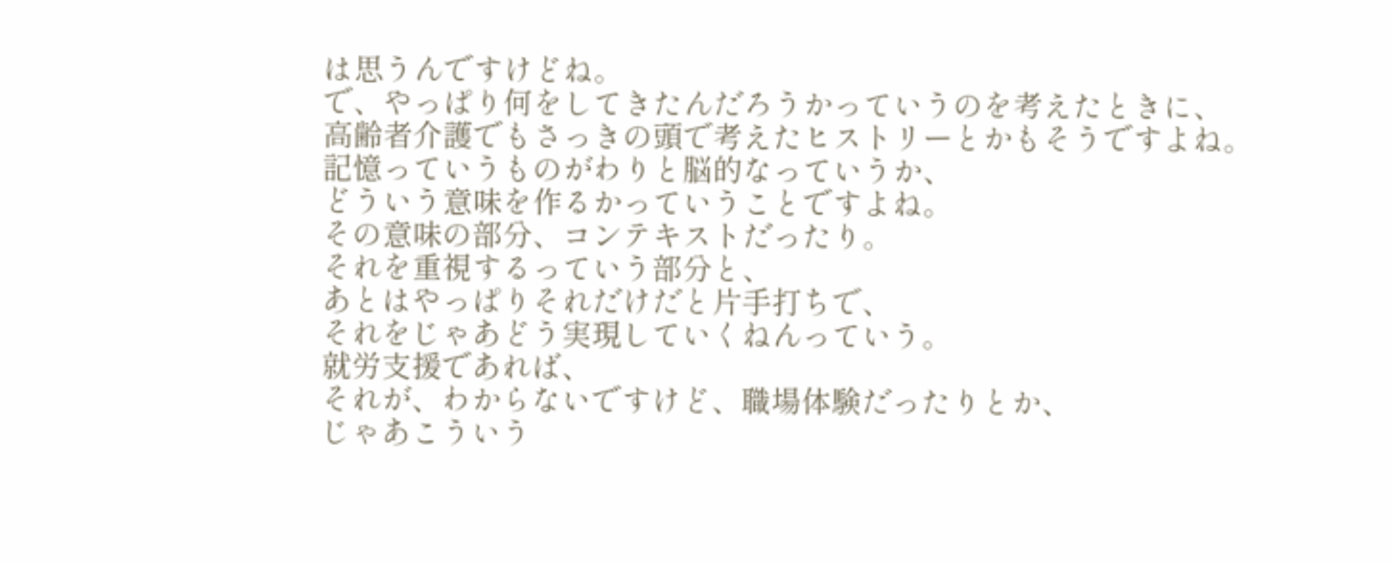は思うんですけどね。
で、やっぱり何をしてきたんだろうかっていうのを考えたときに、
高齢者介護でもさっきの頭で考えたヒストリーとかもそうですよね。
記憶っていうものがわりと脳的なっていうか、
どういう意味を作るかっていうことですよね。
その意味の部分、コンテキストだったり。
それを重視するっていう部分と、
あとはやっぱりそれだけだと片手打ちで、
それをじゃあどう実現していくねんっていう。
就労支援であれば、
それが、わからないですけど、職場体験だったりとか、
じゃあこういう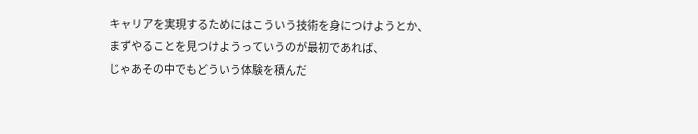キャリアを実現するためにはこういう技術を身につけようとか、
まずやることを見つけようっていうのが最初であれば、
じゃあその中でもどういう体験を積んだ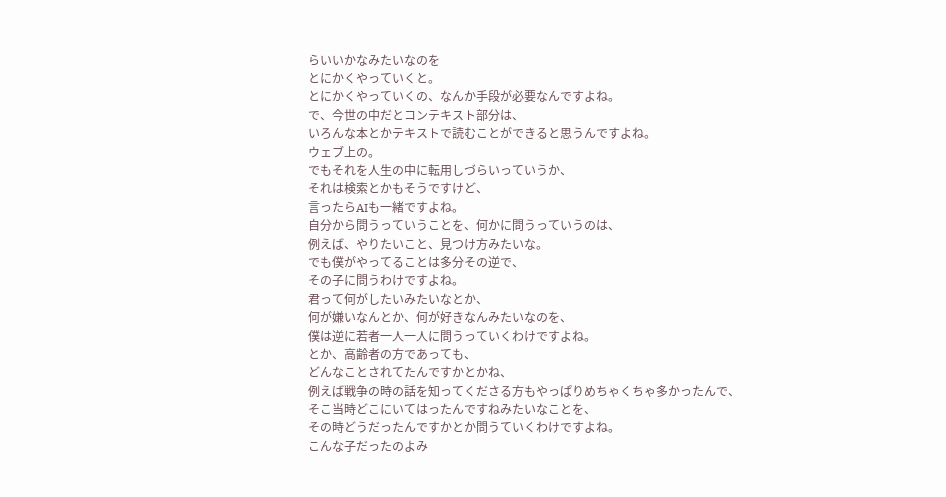らいいかなみたいなのを
とにかくやっていくと。
とにかくやっていくの、なんか手段が必要なんですよね。
で、今世の中だとコンテキスト部分は、
いろんな本とかテキストで読むことができると思うんですよね。
ウェブ上の。
でもそれを人生の中に転用しづらいっていうか、
それは検索とかもそうですけど、
言ったらAIも一緒ですよね。
自分から問うっていうことを、何かに問うっていうのは、
例えば、やりたいこと、見つけ方みたいな。
でも僕がやってることは多分その逆で、
その子に問うわけですよね。
君って何がしたいみたいなとか、
何が嫌いなんとか、何が好きなんみたいなのを、
僕は逆に若者一人一人に問うっていくわけですよね。
とか、高齢者の方であっても、
どんなことされてたんですかとかね、
例えば戦争の時の話を知ってくださる方もやっぱりめちゃくちゃ多かったんで、
そこ当時どこにいてはったんですねみたいなことを、
その時どうだったんですかとか問うていくわけですよね。
こんな子だったのよみ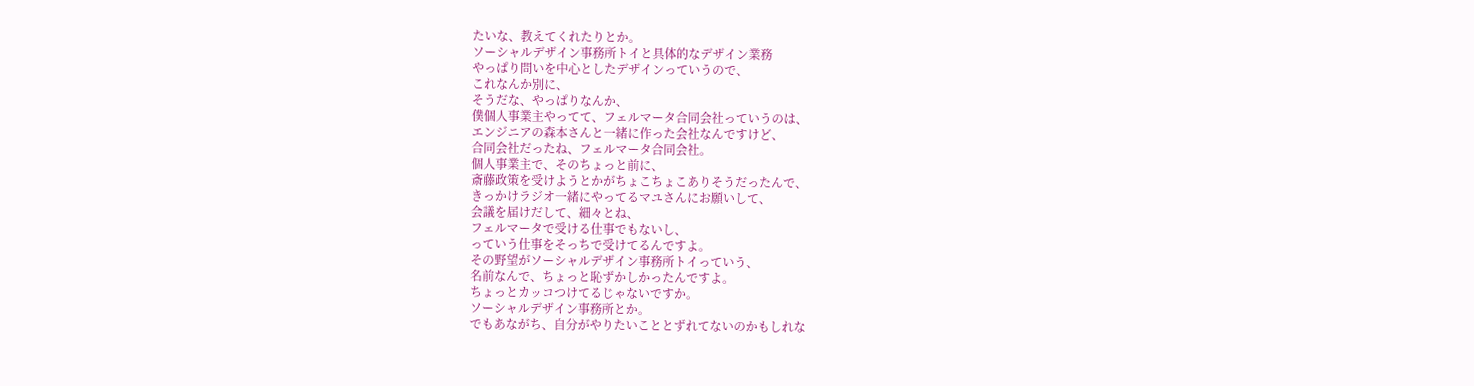たいな、教えてくれたりとか。
ソーシャルデザイン事務所トイと具体的なデザイン業務
やっぱり問いを中心としたデザインっていうので、
これなんか別に、
そうだな、やっぱりなんか、
僕個人事業主やってて、フェルマータ合同会社っていうのは、
エンジニアの森本さんと一緒に作った会社なんですけど、
合同会社だったね、フェルマータ合同会社。
個人事業主で、そのちょっと前に、
斎藤政策を受けようとかがちょこちょこありそうだったんで、
きっかけラジオ一緒にやってるマユさんにお願いして、
会議を届けだして、細々とね、
フェルマータで受ける仕事でもないし、
っていう仕事をそっちで受けてるんですよ。
その野望がソーシャルデザイン事務所トイっていう、
名前なんで、ちょっと恥ずかしかったんですよ。
ちょっとカッコつけてるじゃないですか。
ソーシャルデザイン事務所とか。
でもあながち、自分がやりたいこととずれてないのかもしれな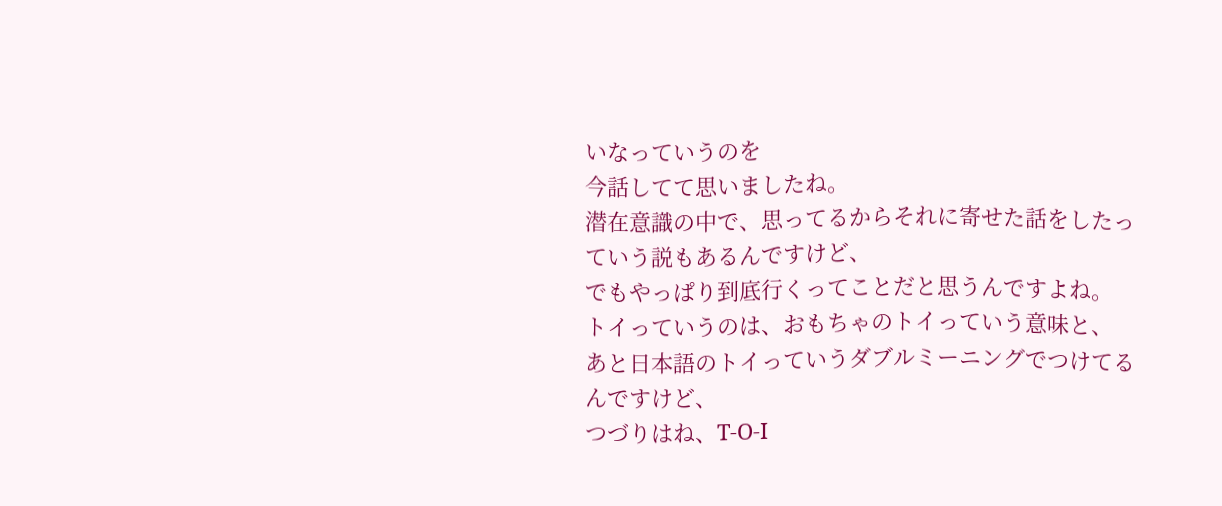いなっていうのを
今話してて思いましたね。
潜在意識の中で、思ってるからそれに寄せた話をしたっていう説もあるんですけど、
でもやっぱり到底行くってことだと思うんですよね。
トイっていうのは、おもちゃのトイっていう意味と、
あと日本語のトイっていうダブルミーニングでつけてるんですけど、
つづりはね、T-O-I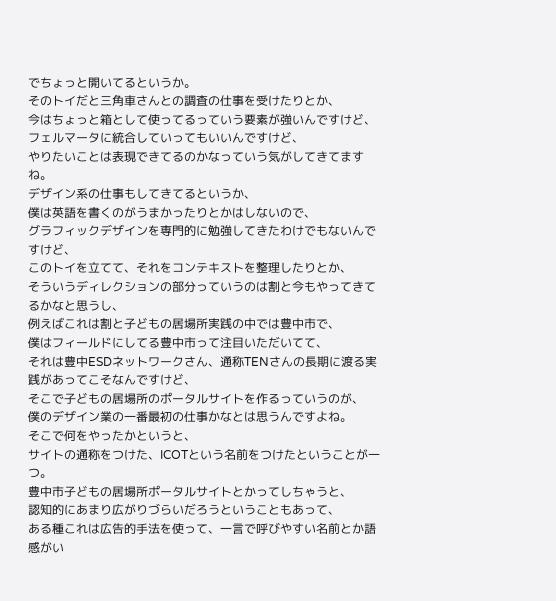でちょっと開いてるというか。
そのトイだと三角車さんとの調査の仕事を受けたりとか、
今はちょっと箱として使ってるっていう要素が強いんですけど、
フェルマータに統合していってもいいんですけど、
やりたいことは表現できてるのかなっていう気がしてきてますね。
デザイン系の仕事もしてきてるというか、
僕は英語を書くのがうまかったりとかはしないので、
グラフィックデザインを専門的に勉強してきたわけでもないんですけど、
このトイを立てて、それをコンテキストを整理したりとか、
そういうディレクションの部分っていうのは割と今もやってきてるかなと思うし、
例えばこれは割と子どもの居場所実践の中では豊中市で、
僕はフィールドにしてる豊中市って注目いただいてて、
それは豊中ESDネットワークさん、通称TENさんの長期に渡る実践があってこそなんですけど、
そこで子どもの居場所のポータルサイトを作るっていうのが、
僕のデザイン業の一番最初の仕事かなとは思うんですよね。
そこで何をやったかというと、
サイトの通称をつけた、ICOTという名前をつけたということが一つ。
豊中市子どもの居場所ポータルサイトとかってしちゃうと、
認知的にあまり広がりづらいだろうということもあって、
ある種これは広告的手法を使って、一言で呼びやすい名前とか語感がい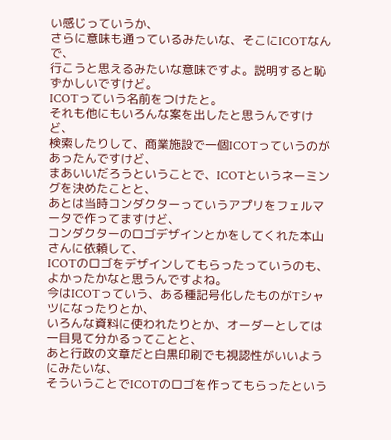い感じっていうか、
さらに意味も通っているみたいな、そこにICOTなんで、
行こうと思えるみたいな意味ですよ。説明すると恥ずかしいですけど。
ICOTっていう名前をつけたと。
それも他にもいろんな案を出したと思うんですけど、
検索したりして、商業施設で一個ICOTっていうのがあったんですけど、
まあいいだろうということで、ICOTというネーミングを決めたことと、
あとは当時コンダクターっていうアプリをフェルマータで作ってますけど、
コンダクターのロゴデザインとかをしてくれた本山さんに依頼して、
ICOTのロゴをデザインしてもらったっていうのも、
よかったかなと思うんですよね。
今はICOTっていう、ある種記号化したものがTシャツになったりとか、
いろんな資料に使われたりとか、オーダーとしては一目見て分かるってことと、
あと行政の文章だと白黒印刷でも視認性がいいようにみたいな、
そういうことでICOTのロゴを作ってもらったという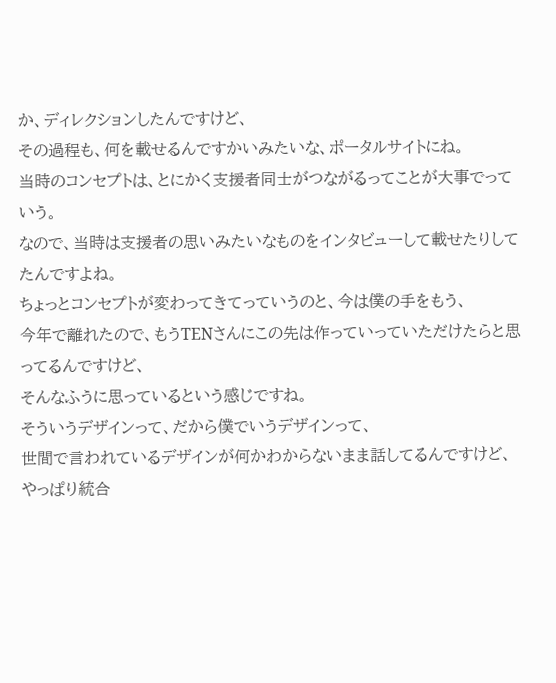か、ディレクションしたんですけど、
その過程も、何を載せるんですかいみたいな、ポータルサイトにね。
当時のコンセプトは、とにかく支援者同士がつながるってことが大事でっていう。
なので、当時は支援者の思いみたいなものをインタビューして載せたりしてたんですよね。
ちょっとコンセプトが変わってきてっていうのと、今は僕の手をもう、
今年で離れたので、もうTENさんにこの先は作っていっていただけたらと思ってるんですけど、
そんなふうに思っているという感じですね。
そういうデザインって、だから僕でいうデザインって、
世間で言われているデザインが何かわからないまま話してるんですけど、
やっぱり統合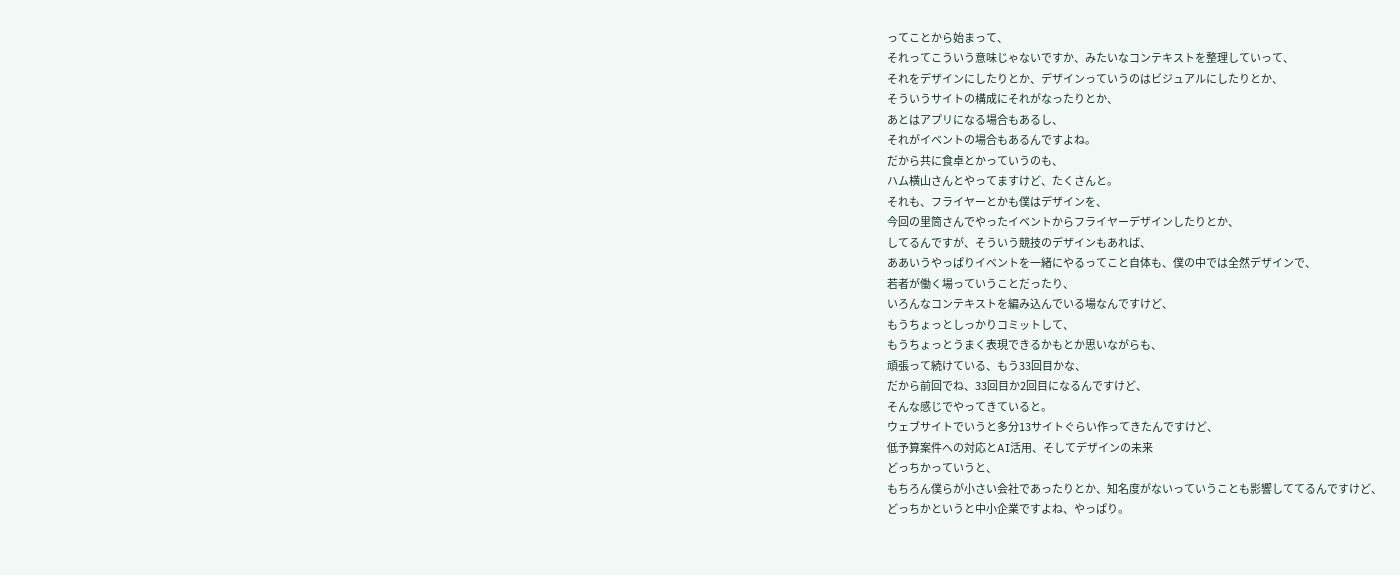ってことから始まって、
それってこういう意味じゃないですか、みたいなコンテキストを整理していって、
それをデザインにしたりとか、デザインっていうのはビジュアルにしたりとか、
そういうサイトの構成にそれがなったりとか、
あとはアプリになる場合もあるし、
それがイベントの場合もあるんですよね。
だから共に食卓とかっていうのも、
ハム横山さんとやってますけど、たくさんと。
それも、フライヤーとかも僕はデザインを、
今回の里筒さんでやったイベントからフライヤーデザインしたりとか、
してるんですが、そういう競技のデザインもあれば、
ああいうやっぱりイベントを一緒にやるってこと自体も、僕の中では全然デザインで、
若者が働く場っていうことだったり、
いろんなコンテキストを編み込んでいる場なんですけど、
もうちょっとしっかりコミットして、
もうちょっとうまく表現できるかもとか思いながらも、
頑張って続けている、もう33回目かな、
だから前回でね、33回目か2回目になるんですけど、
そんな感じでやってきていると。
ウェブサイトでいうと多分13サイトぐらい作ってきたんですけど、
低予算案件への対応とAI活用、そしてデザインの未来
どっちかっていうと、
もちろん僕らが小さい会社であったりとか、知名度がないっていうことも影響しててるんですけど、
どっちかというと中小企業ですよね、やっぱり。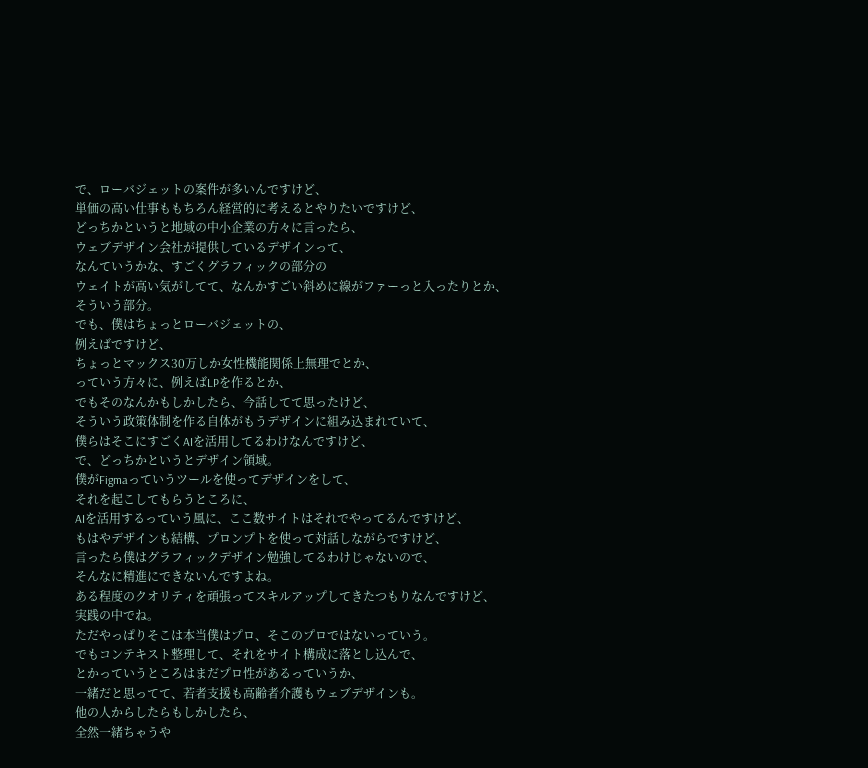で、ローバジェットの案件が多いんですけど、
単価の高い仕事ももちろん経営的に考えるとやりたいですけど、
どっちかというと地域の中小企業の方々に言ったら、
ウェブデザイン会社が提供しているデザインって、
なんていうかな、すごくグラフィックの部分の
ウェイトが高い気がしてて、なんかすごい斜めに線がファーっと入ったりとか、
そういう部分。
でも、僕はちょっとローバジェットの、
例えばですけど、
ちょっとマックス30万しか女性機能関係上無理でとか、
っていう方々に、例えばLPを作るとか、
でもそのなんかもしかしたら、今話してて思ったけど、
そういう政策体制を作る自体がもうデザインに組み込まれていて、
僕らはそこにすごくAIを活用してるわけなんですけど、
で、どっちかというとデザイン領域。
僕がFigmaっていうツールを使ってデザインをして、
それを起こしてもらうところに、
AIを活用するっていう風に、ここ数サイトはそれでやってるんですけど、
もはやデザインも結構、プロンプトを使って対話しながらですけど、
言ったら僕はグラフィックデザイン勉強してるわけじゃないので、
そんなに精進にできないんですよね。
ある程度のクオリティを頑張ってスキルアップしてきたつもりなんですけど、
実践の中でね。
ただやっぱりそこは本当僕はプロ、そこのプロではないっていう。
でもコンテキスト整理して、それをサイト構成に落とし込んで、
とかっていうところはまだプロ性があるっていうか、
一緒だと思ってて、若者支援も高齢者介護もウェブデザインも。
他の人からしたらもしかしたら、
全然一緒ちゃうや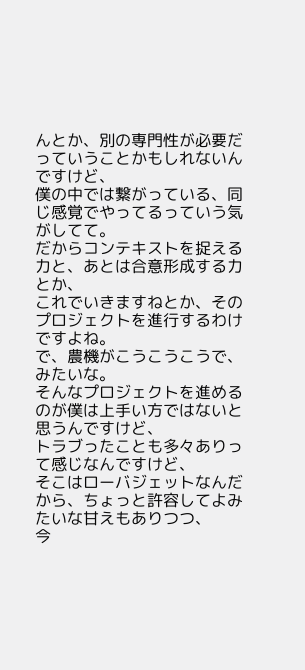んとか、別の専門性が必要だっていうことかもしれないんですけど、
僕の中では繋がっている、同じ感覚でやってるっていう気がしてて。
だからコンテキストを捉える力と、あとは合意形成する力とか、
これでいきますねとか、そのプロジェクトを進行するわけですよね。
で、農機がこうこうこうで、みたいな。
そんなプロジェクトを進めるのが僕は上手い方ではないと思うんですけど、
トラブったことも多々ありって感じなんですけど、
そこはローバジェットなんだから、ちょっと許容してよみたいな甘えもありつつ、
今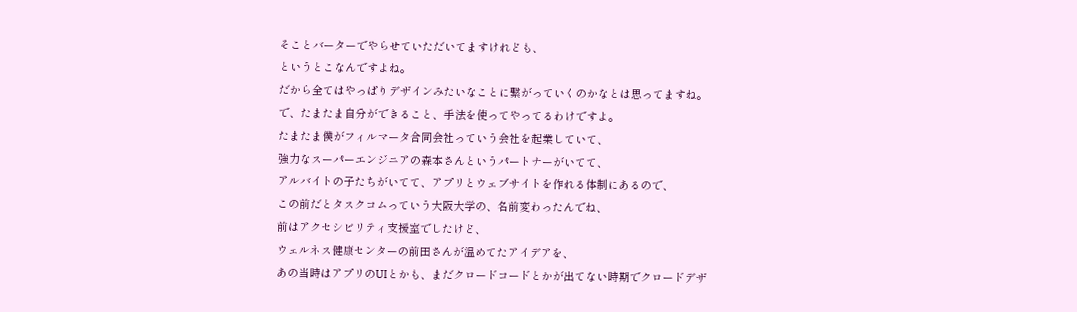そことバーターでやらせていただいてますけれども、
というとこなんですよね。
だから全てはやっぱりデザインみたいなことに繋がっていくのかなとは思ってますね。
で、たまたま自分ができること、手法を使ってやってるわけですよ。
たまたま僕がフィルマータ合同会社っていう会社を起業していて、
強力なスーパーエンジニアの森本さんというパートナーがいてて、
アルバイトの子たちがいてて、アプリとウェブサイトを作れる体制にあるので、
この前だとタスクコムっていう大阪大学の、名前変わったんでね、
前はアクセシビリティ支援室でしたけど、
ウェルネス健康センターの前田さんが温めてたアイデアを、
あの当時はアプリのUIとかも、まだクロードコードとかが出てない時期でクロードデザ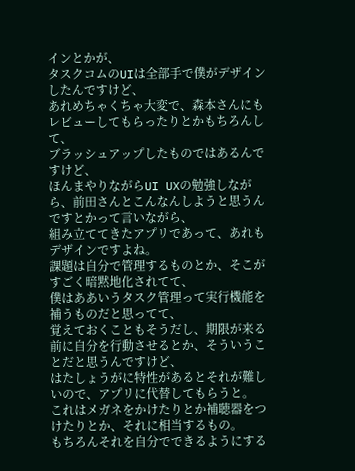インとかが、
タスクコムのUIは全部手で僕がデザインしたんですけど、
あれめちゃくちゃ大変で、森本さんにもレビューしてもらったりとかもちろんして、
ブラッシュアップしたものではあるんですけど、
ほんまやりながらUI UXの勉強しながら、前田さんとこんなんしようと思うんですとかって言いながら、
組み立ててきたアプリであって、あれもデザインですよね。
課題は自分で管理するものとか、そこがすごく暗黙地化されてて、
僕はああいうタスク管理って実行機能を補うものだと思ってて、
覚えておくこともそうだし、期限が来る前に自分を行動させるとか、そういうことだと思うんですけど、
はたしょうがに特性があるとそれが難しいので、アプリに代替してもらうと。
これはメガネをかけたりとか補聴器をつけたりとか、それに相当するもの。
もちろんそれを自分でできるようにする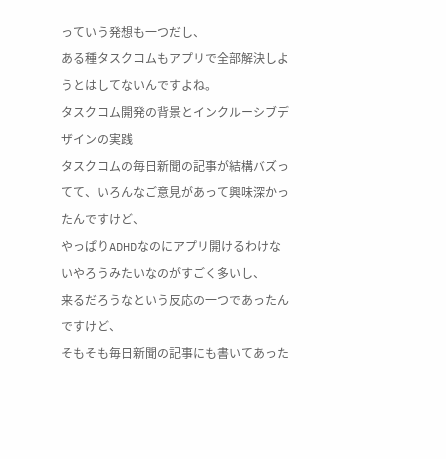っていう発想も一つだし、
ある種タスクコムもアプリで全部解決しようとはしてないんですよね。
タスクコム開発の背景とインクルーシブデザインの実践
タスクコムの毎日新聞の記事が結構バズってて、いろんなご意見があって興味深かったんですけど、
やっぱりADHDなのにアプリ開けるわけないやろうみたいなのがすごく多いし、
来るだろうなという反応の一つであったんですけど、
そもそも毎日新聞の記事にも書いてあった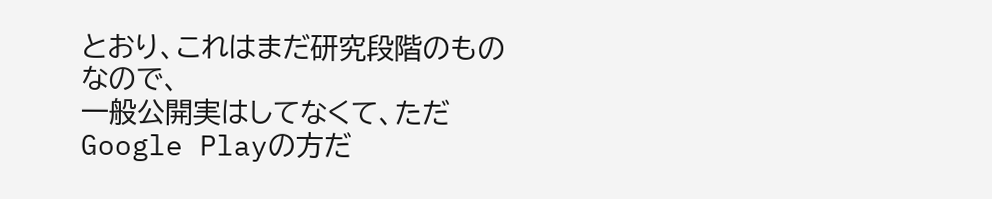とおり、これはまだ研究段階のものなので、
一般公開実はしてなくて、ただGoogle Playの方だ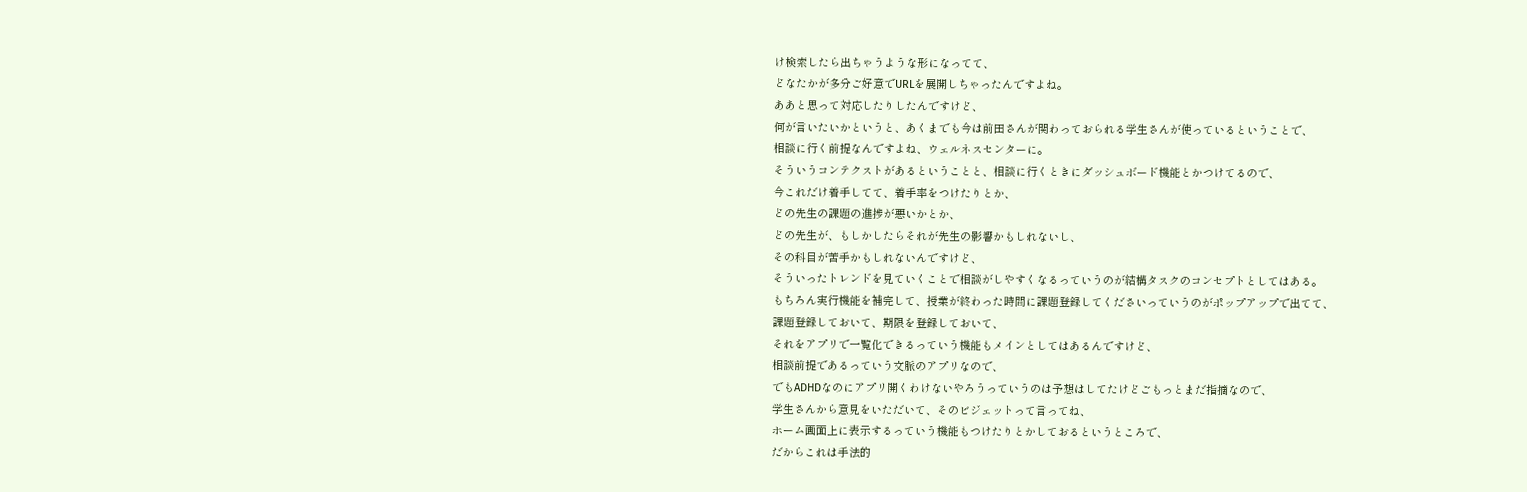け検索したら出ちゃうような形になってて、
どなたかが多分ご好意でURLを展開しちゃったんですよね。
ああと思って対応したりしたんですけど、
何が言いたいかというと、あくまでも今は前田さんが関わっておられる学生さんが使っているということで、
相談に行く前提なんですよね、ウェルネスセンターに。
そういうコンテクストがあるということと、相談に行くときにダッシュボード機能とかつけてるので、
今これだけ着手してて、着手率をつけたりとか、
どの先生の課題の進捗が悪いかとか、
どの先生が、もしかしたらそれが先生の影響かもしれないし、
その科目が苦手かもしれないんですけど、
そういったトレンドを見ていくことで相談がしやすくなるっていうのが結構タスクのコンセプトとしてはある。
もちろん実行機能を補完して、授業が終わった時間に課題登録してくださいっていうのがポップアップで出てて、
課題登録しておいて、期限を登録しておいて、
それをアプリで一覧化できるっていう機能もメインとしてはあるんですけど、
相談前提であるっていう文脈のアプリなので、
でもADHDなのにアプリ開くわけないやろうっていうのは予想はしてたけどごもっとまだ指摘なので、
学生さんから意見をいただいて、そのビジェットって言ってね、
ホーム画面上に表示するっていう機能もつけたりとかしておるというところで、
だからこれは手法的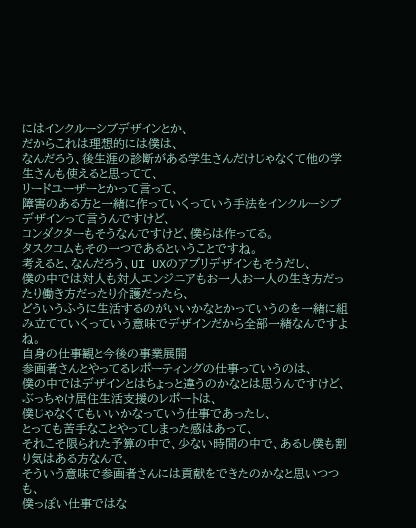にはインクルーシブデザインとか、
だからこれは理想的には僕は、
なんだろう、後生涯の診断がある学生さんだけじゃなくて他の学生さんも使えると思ってて、
リードユーザーとかって言って、
障害のある方と一緒に作っていくっていう手法をインクルーシブデザインって言うんですけど、
コンダクターもそうなんですけど、僕らは作ってる。
タスクコムもその一つであるということですね。
考えると、なんだろう、UI UXのアプリデザインもそうだし、
僕の中では対人も対人エンジニアもお一人お一人の生き方だったり働き方だったり介護だったら、
どういうふうに生活するのがいいかなとかっていうのを一緒に組み立てていくっていう意味でデザインだから全部一緒なんですよね。
自身の仕事観と今後の事業展開
参画者さんとやってるレポーティングの仕事っていうのは、
僕の中ではデザインとはちょっと違うのかなとは思うんですけど、
ぶっちゃけ居住生活支援のレポートは、
僕じゃなくてもいいかなっていう仕事であったし、
とっても苦手なことやってしまった感はあって、
それこそ限られた予算の中で、少ない時間の中で、あるし僕も割り気はある方なんで、
そういう意味で参画者さんには貢献をできたのかなと思いつつも、
僕っぽい仕事ではな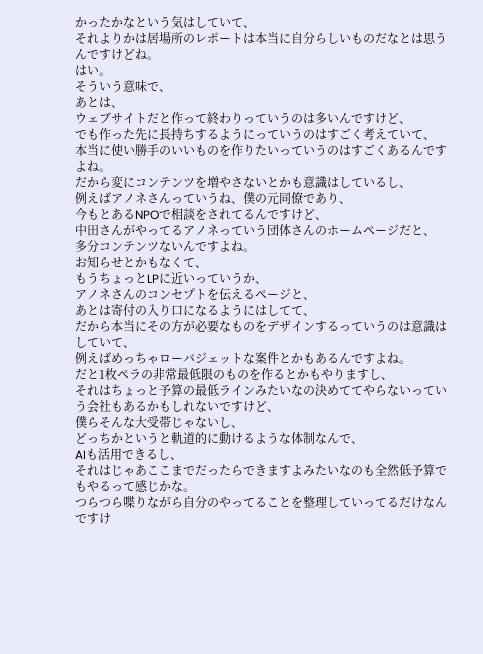かったかなという気はしていて、
それよりかは居場所のレポートは本当に自分らしいものだなとは思うんですけどね。
はい。
そういう意味で、
あとは、
ウェブサイトだと作って終わりっていうのは多いんですけど、
でも作った先に長持ちするようにっていうのはすごく考えていて、
本当に使い勝手のいいものを作りたいっていうのはすごくあるんですよね。
だから変にコンテンツを増やさないとかも意識はしているし、
例えばアノネさんっていうね、僕の元同僚であり、
今もとあるNPOで相談をされてるんですけど、
中田さんがやってるアノネっていう団体さんのホームページだと、
多分コンテンツないんですよね。
お知らせとかもなくて、
もうちょっとLPに近いっていうか、
アノネさんのコンセプトを伝えるページと、
あとは寄付の入り口になるようにはしてて、
だから本当にその方が必要なものをデザインするっていうのは意識はしていて、
例えばめっちゃローバジェットな案件とかもあるんですよね。
だと1枚ペラの非常最低限のものを作るとかもやりますし、
それはちょっと予算の最低ラインみたいなの決めててやらないっていう会社もあるかもしれないですけど、
僕らそんな大受帯じゃないし、
どっちかというと軌道的に動けるような体制なんで、
AIも活用できるし、
それはじゃあここまでだったらできますよみたいなのも全然低予算でもやるって感じかな。
つらつら喋りながら自分のやってることを整理していってるだけなんですけ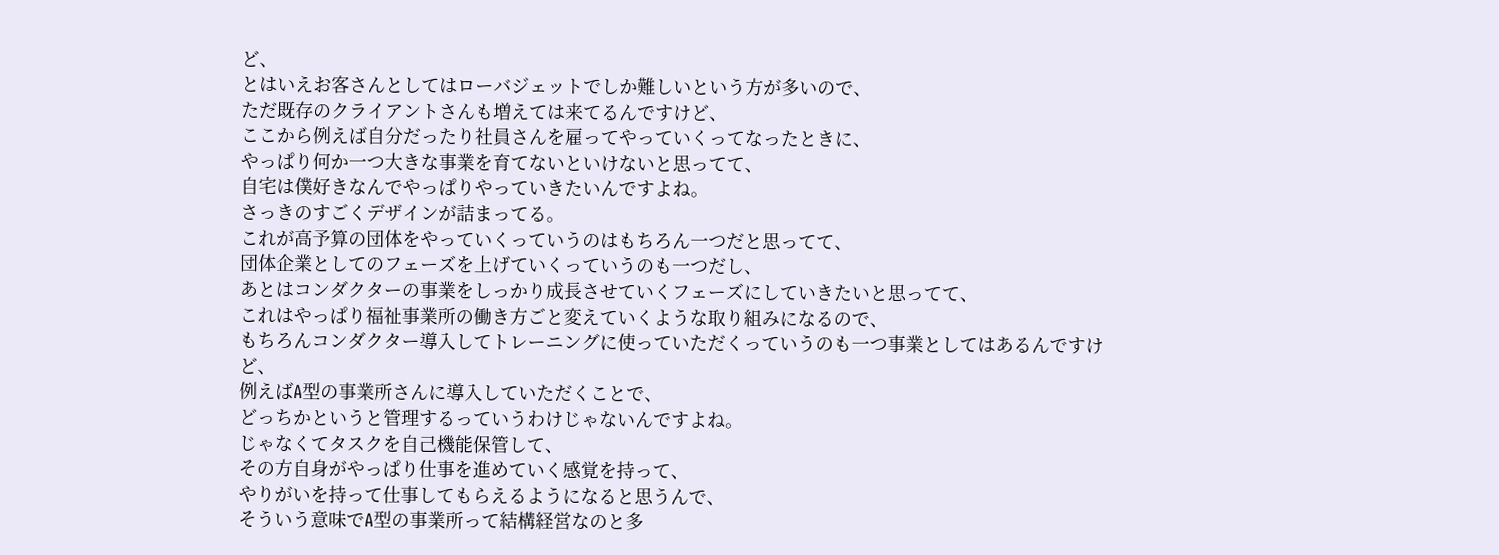ど、
とはいえお客さんとしてはローバジェットでしか難しいという方が多いので、
ただ既存のクライアントさんも増えては来てるんですけど、
ここから例えば自分だったり社員さんを雇ってやっていくってなったときに、
やっぱり何か一つ大きな事業を育てないといけないと思ってて、
自宅は僕好きなんでやっぱりやっていきたいんですよね。
さっきのすごくデザインが詰まってる。
これが高予算の団体をやっていくっていうのはもちろん一つだと思ってて、
団体企業としてのフェーズを上げていくっていうのも一つだし、
あとはコンダクターの事業をしっかり成長させていくフェーズにしていきたいと思ってて、
これはやっぱり福祉事業所の働き方ごと変えていくような取り組みになるので、
もちろんコンダクター導入してトレーニングに使っていただくっていうのも一つ事業としてはあるんですけど、
例えばA型の事業所さんに導入していただくことで、
どっちかというと管理するっていうわけじゃないんですよね。
じゃなくてタスクを自己機能保管して、
その方自身がやっぱり仕事を進めていく感覚を持って、
やりがいを持って仕事してもらえるようになると思うんで、
そういう意味でA型の事業所って結構経営なのと多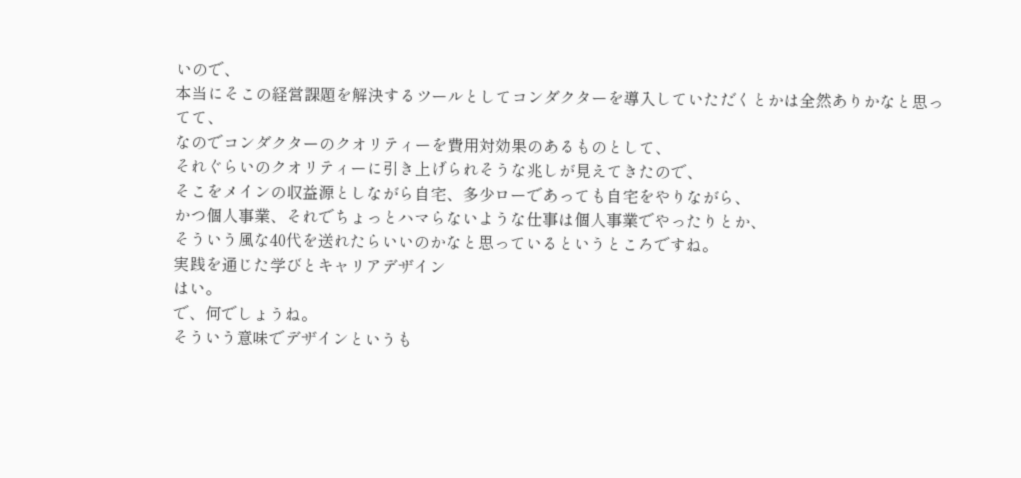いので、
本当にそこの経営課題を解決するツールとしてコンダクターを導入していただくとかは全然ありかなと思ってて、
なのでコンダクターのクオリティーを費用対効果のあるものとして、
それぐらいのクオリティーに引き上げられそうな兆しが見えてきたので、
そこをメインの収益源としながら自宅、多少ローであっても自宅をやりながら、
かつ個人事業、それでちょっとハマらないような仕事は個人事業でやったりとか、
そういう風な40代を送れたらいいのかなと思っているというところですね。
実践を通じた学びとキャリアデザイン
はい。
で、何でしょうね。
そういう意味でデザインというも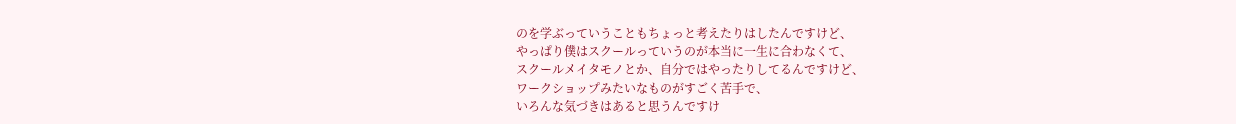のを学ぶっていうこともちょっと考えたりはしたんですけど、
やっぱり僕はスクールっていうのが本当に一生に合わなくて、
スクールメイタモノとか、自分ではやったりしてるんですけど、
ワークショップみたいなものがすごく苦手で、
いろんな気づきはあると思うんですけ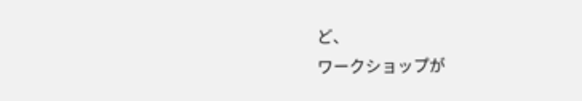ど、
ワークショップが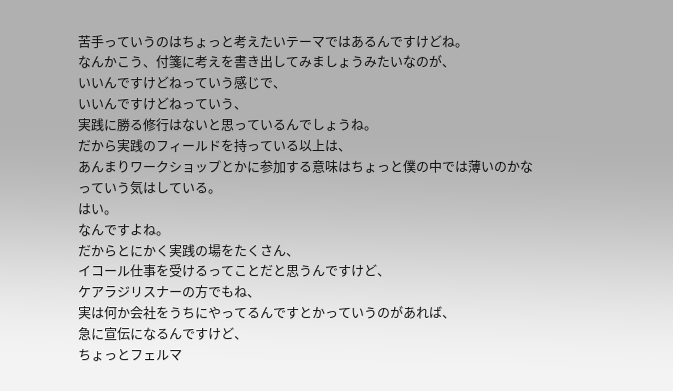苦手っていうのはちょっと考えたいテーマではあるんですけどね。
なんかこう、付箋に考えを書き出してみましょうみたいなのが、
いいんですけどねっていう感じで、
いいんですけどねっていう、
実践に勝る修行はないと思っているんでしょうね。
だから実践のフィールドを持っている以上は、
あんまりワークショップとかに参加する意味はちょっと僕の中では薄いのかなっていう気はしている。
はい。
なんですよね。
だからとにかく実践の場をたくさん、
イコール仕事を受けるってことだと思うんですけど、
ケアラジリスナーの方でもね、
実は何か会社をうちにやってるんですとかっていうのがあれば、
急に宣伝になるんですけど、
ちょっとフェルマ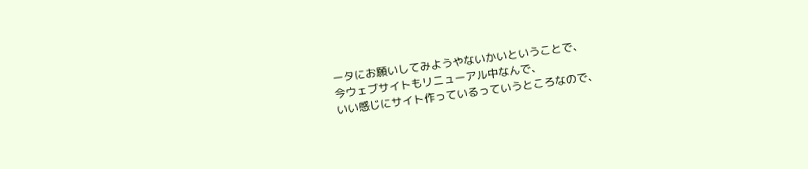ータにお願いしてみようやないかいということで、
今ウェブサイトもリニューアル中なんで、
いい感じにサイト作っているっていうところなので、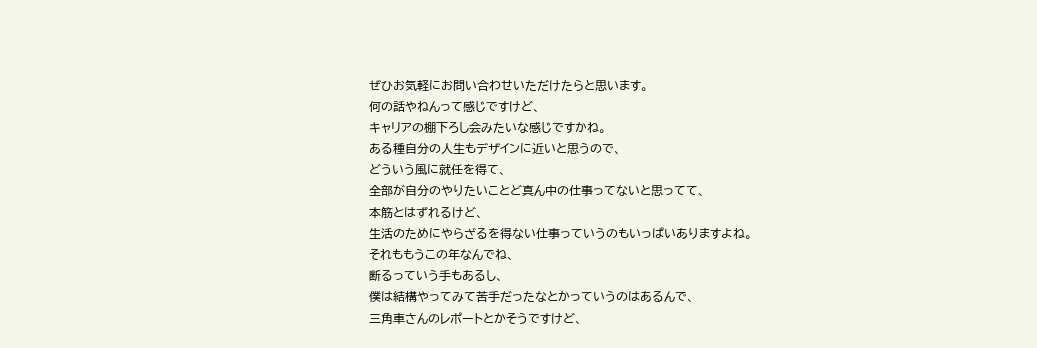ぜひお気軽にお問い合わせいただけたらと思います。
何の話やねんって感じですけど、
キャリアの棚下ろし会みたいな感じですかね。
ある種自分の人生もデザインに近いと思うので、
どういう風に就任を得て、
全部が自分のやりたいことど真ん中の仕事ってないと思ってて、
本筋とはずれるけど、
生活のためにやらざるを得ない仕事っていうのもいっぱいありますよね。
それももうこの年なんでね、
断るっていう手もあるし、
僕は結構やってみて苦手だったなとかっていうのはあるんで、
三角車さんのレポートとかそうですけど、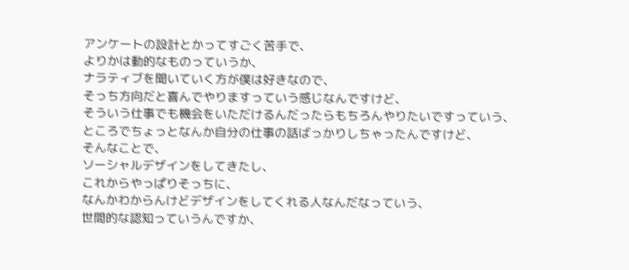アンケートの設計とかってすごく苦手で、
よりかは動的なものっていうか、
ナラティブを聞いていく方が僕は好きなので、
そっち方向だと喜んでやりますっていう感じなんですけど、
そういう仕事でも機会をいただけるんだったらもちろんやりたいですっていう、
ところでちょっとなんか自分の仕事の話ばっかりしちゃったんですけど、
そんなことで、
ソーシャルデザインをしてきたし、
これからやっぱりそっちに、
なんかわからんけどデザインをしてくれる人なんだなっていう、
世間的な認知っていうんですか、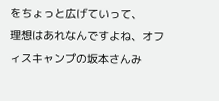をちょっと広げていって、
理想はあれなんですよね、オフィスキャンプの坂本さんみ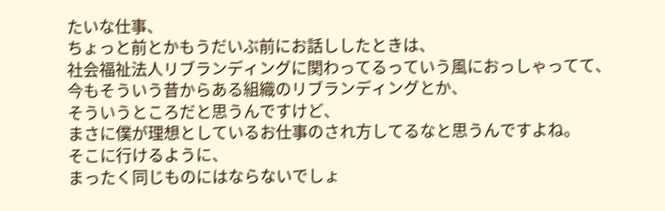たいな仕事、
ちょっと前とかもうだいぶ前にお話ししたときは、
社会福祉法人リブランディングに関わってるっていう風におっしゃってて、
今もそういう昔からある組織のリブランディングとか、
そういうところだと思うんですけど、
まさに僕が理想としているお仕事のされ方してるなと思うんですよね。
そこに行けるように、
まったく同じものにはならないでしょ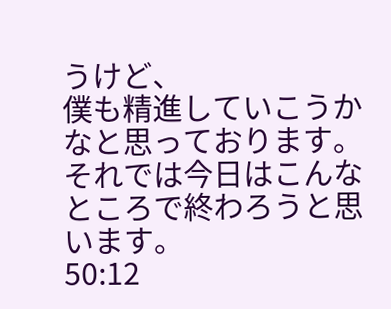うけど、
僕も精進していこうかなと思っております。
それでは今日はこんなところで終わろうと思います。
50:12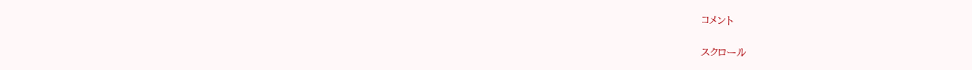コメント

スクロール